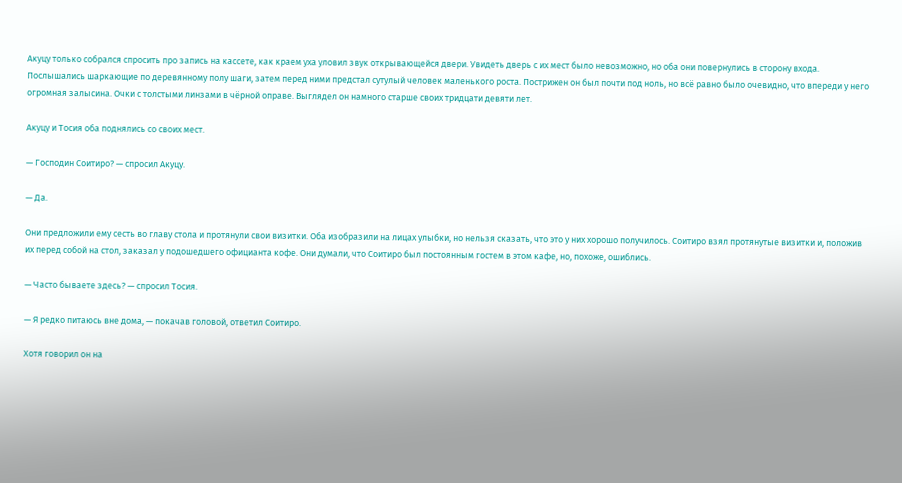Акуцу только собрался спросить про запись на кассете, как краем уха уловил звук открывающейся двери. Увидеть дверь с их мест было невозможно, но оба они повернулись в сторону входа. Послышались шаркающие по деревянному полу шаги, затем перед ними предстал сутулый человек маленького роста. Пострижен он был почти под ноль, но всё равно было очевидно, что впереди у него огромная залысина. Очки с толстыми линзами в чёрной оправе. Выглядел он намного старше своих тридцати девяти лет.

Акуцу и Тосия оба поднялись со своих мест.

— Господин Соитиро? — спросил Акуцу.

— Да.

Они предложили ему сесть во главу стола и протянули свои визитки. Оба изобразили на лицах улыбки, но нельзя сказать, что это у них хорошо получилось. Соитиро взял протянутые визитки и, положив их перед собой на стол, заказал у подошедшего официанта кофе. Они думали, что Соитиро был постоянным гостем в этом кафе, но, похоже, ошиблись.

— Часто бываете здесь? — спросил Тосия.

— Я редко питаюсь вне дома, — покачав головой, ответил Соитиро.

Хотя говорил он на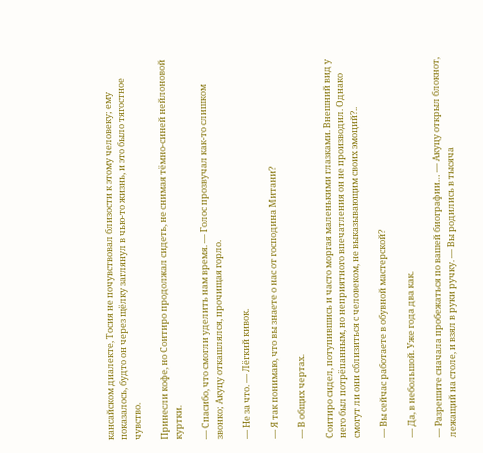кансайском диалекте, Тосия не почувствовал близости к этому человеку; ему показалось, будто он через щёлку заглянул в чью-то жизнь, и это было тягостное чувство.

Принесли кофе, но Соитиро продолжал сидеть, не снимая тёмно-синей нейлоновой куртки.

— Спасибо, что смогли уделить нам время. — Голос прозвучал как-то слишком звонко; Акуцу откашлялся, прочищая горло.

— Не за что. — Лёгкий кивок.

— Я так понимаю, что вы знаете о нас от господина Митани?

— В общих чертах.

Соитиро сидел, потупившись и часто моргая маленькими глазками. Внешний вид у него был потрёпанным, но неприятного впечатления он не производил. Однако смогут ли они сблизиться с человеком, не выказывающим своих эмоций?..

— Вы сейчас работаете в обувной мастерской?

— Да, в небольшой. Уже года два как.

— Разрешите сначала пробежаться по вашей биографии… — Акуцу открыл блокнот, лежащий на столе, и взял в руки ручку. — Вы родились в тысяча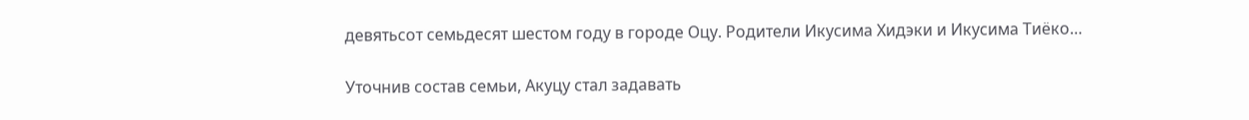девятьсот семьдесят шестом году в городе Оцу. Родители Икусима Хидэки и Икусима Тиёко…

Уточнив состав семьи, Акуцу стал задавать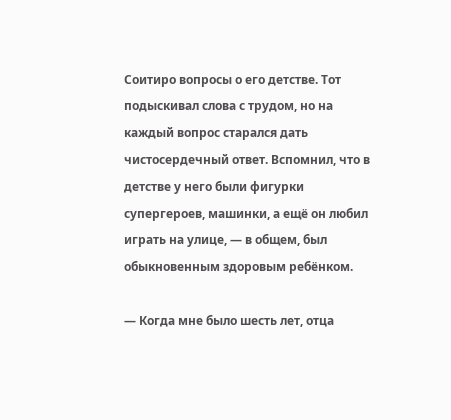Соитиро вопросы о его детстве. Тот подыскивал слова с трудом, но на каждый вопрос старался дать чистосердечный ответ. Вспомнил, что в детстве у него были фигурки супергероев, машинки, а ещё он любил играть на улице, — в общем, был обыкновенным здоровым ребёнком.

— Когда мне было шесть лет, отца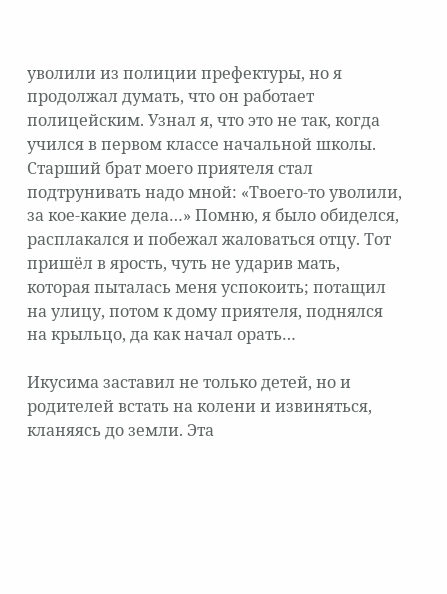уволили из полиции префектуры, но я продолжал думать, что он работает полицейским. Узнал я, что это не так, когда учился в первом классе начальной школы. Старший брат моего приятеля стал подтрунивать надо мной: «Твоего-то уволили, за кое-какие дела…» Помню, я было обиделся, расплакался и побежал жаловаться отцу. Тот пришёл в ярость, чуть не ударив мать, которая пыталась меня успокоить; потащил на улицу, потом к дому приятеля, поднялся на крыльцо, да как начал орать…

Икусима заставил не только детей, но и родителей встать на колени и извиняться, кланяясь до земли. Эта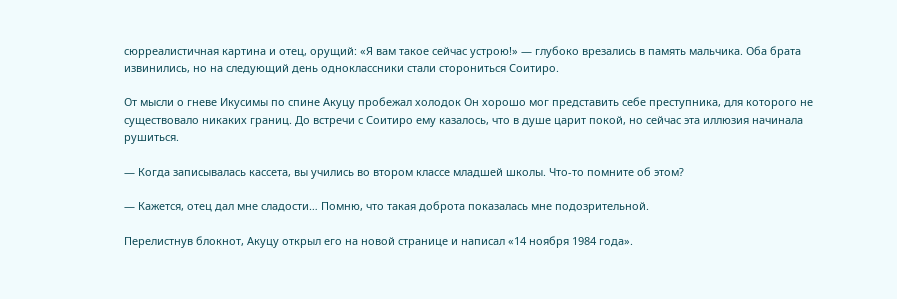сюрреалистичная картина и отец, орущий: «Я вам такое сейчас устрою!» — глубоко врезались в память мальчика. Оба брата извинились, но на следующий день одноклассники стали сторониться Соитиро.

От мысли о гневе Икусимы по спине Акуцу пробежал холодок Он хорошо мог представить себе преступника, для которого не существовало никаких границ. До встречи с Соитиро ему казалось, что в душе царит покой, но сейчас эта иллюзия начинала рушиться.

— Когда записывалась кассета, вы учились во втором классе младшей школы. Что-то помните об этом?

— Кажется, отец дал мне сладости… Помню, что такая доброта показалась мне подозрительной.

Перелистнув блокнот, Акуцу открыл его на новой странице и написал «14 ноября 1984 года».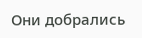Они добрались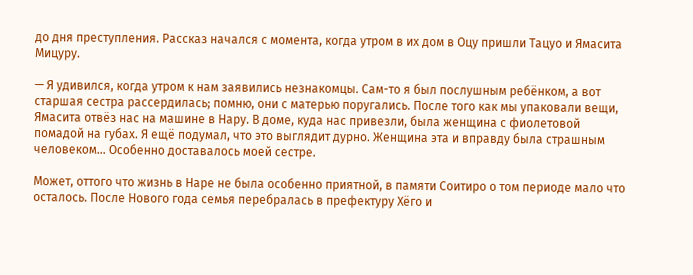до дня преступления. Рассказ начался с момента, когда утром в их дом в Оцу пришли Тацуо и Ямасита Мицуру.

— Я удивился, когда утром к нам заявились незнакомцы. Сам-то я был послушным ребёнком, а вот старшая сестра рассердилась; помню, они с матерью поругались. После того как мы упаковали вещи, Ямасита отвёз нас на машине в Нару. В доме, куда нас привезли, была женщина с фиолетовой помадой на губах. Я ещё подумал, что это выглядит дурно. Женщина эта и вправду была страшным человеком… Особенно доставалось моей сестре.

Может, оттого что жизнь в Наре не была особенно приятной, в памяти Соитиро о том периоде мало что осталось. После Нового года семья перебралась в префектуру Хёго и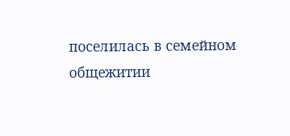поселилась в семейном общежитии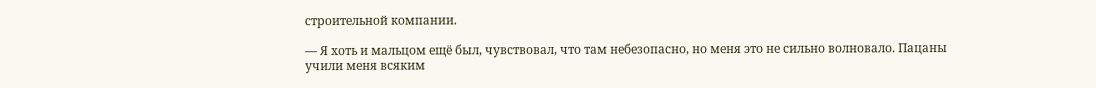строительной компании.

— Я хоть и мальцом ещё был, чувствовал, что там небезопасно, но меня это не сильно волновало. Пацаны учили меня всяким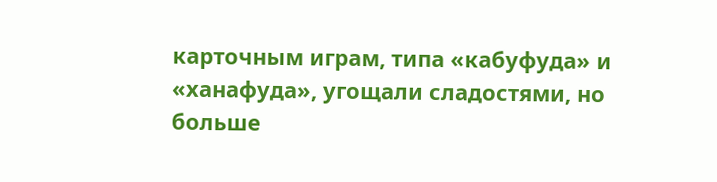карточным играм, типа «кабуфуда» и «ханафуда», угощали сладостями, но больше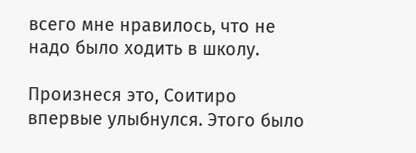всего мне нравилось, что не надо было ходить в школу.

Произнеся это, Соитиро впервые улыбнулся. Этого было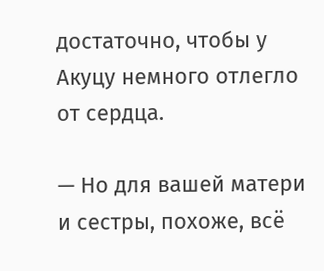достаточно, чтобы у Акуцу немного отлегло от сердца.

— Но для вашей матери и сестры, похоже, всё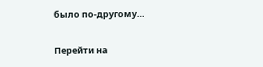было по-другому…

Перейти на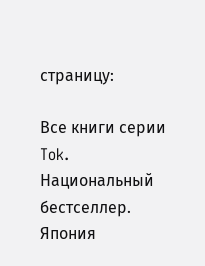страницу:

Все книги серии Tok. Национальный бестселлер. Япония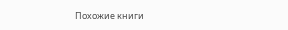Похожие книги